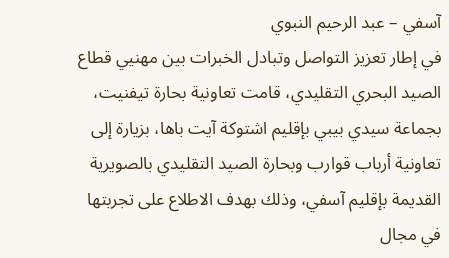آسفي – عبد الرحيم النبوي
في إطار تعزيز التواصل وتبادل الخبرات بين مهنيي قطاع الصيد البحري التقليدي، قامت تعاونية بحارة تيفنيت، بجماعة سيدي بيبي بإقليم اشتوكة آيت باها، بزيارة إلى تعاونية أرباب قوارب وبحارة الصيد التقليدي بالصويرية القديمة بإقليم آسفي، وذلك بهدف الاطلاع على تجربتها في مجال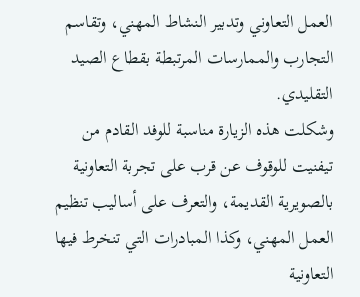العمل التعاوني وتدبير النشاط المهني، وتقاسم التجارب والممارسات المرتبطة بقطاع الصيد التقليدي.
وشكلت هذه الزيارة مناسبة للوفد القادم من تيفنيت للوقوف عن قرب على تجربة التعاونية بالصويرية القديمة، والتعرف على أساليب تنظيم العمل المهني، وكذا المبادرات التي تنخرط فيها التعاونية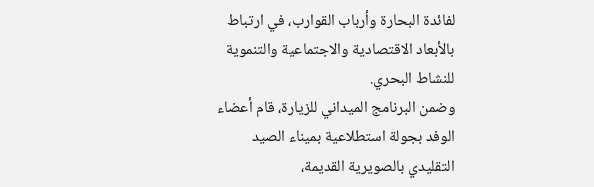لفائدة البحارة وأرباب القوارب، في ارتباط بالأبعاد الاقتصادية والاجتماعية والتنموية للنشاط البحري.
وضمن البرنامج الميداني للزيارة، قام أعضاء الوفد بجولة استطلاعية بميناء الصيد التقليدي بالصويرية القديمة،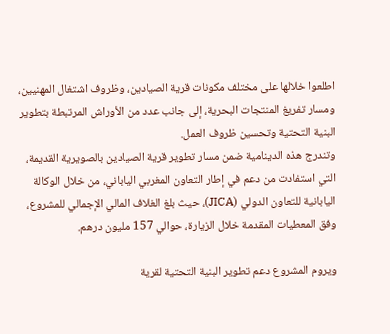اطلعوا خلالها على مختلف مكونات قرية الصيادين، وظروف اشتغال المهنيين، ومسار تفريغ المنتجات البحرية، إلى جانب عدد من الأوراش المرتبطة بتطوير البنية التحتية وتحسين ظروف العمل.
وتندرج هذه الدينامية ضمن مسار تطوير قرية الصيادين بالصويرية القديمة، التي استفادت من دعم في إطار التعاون المغربي الياباني، من خلال الوكالة اليابانية للتعاون الدولي (JICA)، حيث بلغ الغلاف المالي الإجمالي للمشروع، وفق المعطيات المقدمة خلال الزيارة، حوالي 157 مليون درهم.

ويروم المشروع دعم تطوير البنية التحتية لقرية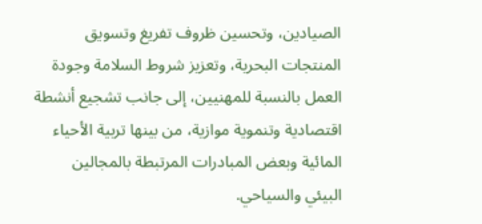الصيادين، وتحسين ظروف تفريغ وتسويق المنتجات البحرية، وتعزيز شروط السلامة وجودة العمل بالنسبة للمهنيين، إلى جانب تشجيع أنشطة اقتصادية وتنموية موازية، من بينها تربية الأحياء المائية وبعض المبادرات المرتبطة بالمجالين البيئي والسياحي.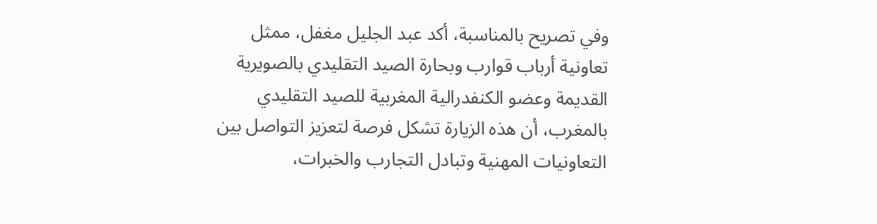وفي تصريح بالمناسبة، أكد عبد الجليل مغفل، ممثل تعاونية أرباب قوارب وبحارة الصيد التقليدي بالصويرية القديمة وعضو الكنفدرالية المغربية للصيد التقليدي بالمغرب، أن هذه الزيارة تشكل فرصة لتعزيز التواصل بين التعاونيات المهنية وتبادل التجارب والخبرات،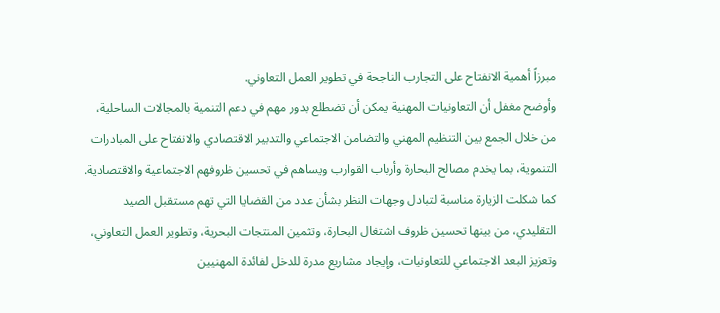مبرزاً أهمية الانفتاح على التجارب الناجحة في تطوير العمل التعاوني.
وأوضح مغفل أن التعاونيات المهنية يمكن أن تضطلع بدور مهم في دعم التنمية بالمجالات الساحلية، من خلال الجمع بين التنظيم المهني والتضامن الاجتماعي والتدبير الاقتصادي والانفتاح على المبادرات التنموية، بما يخدم مصالح البحارة وأرباب القوارب ويساهم في تحسين ظروفهم الاجتماعية والاقتصادية.
كما شكلت الزيارة مناسبة لتبادل وجهات النظر بشأن عدد من القضايا التي تهم مستقبل الصيد التقليدي، من بينها تحسين ظروف اشتغال البحارة، وتثمين المنتجات البحرية، وتطوير العمل التعاوني، وتعزيز البعد الاجتماعي للتعاونيات، وإيجاد مشاريع مدرة للدخل لفائدة المهنيين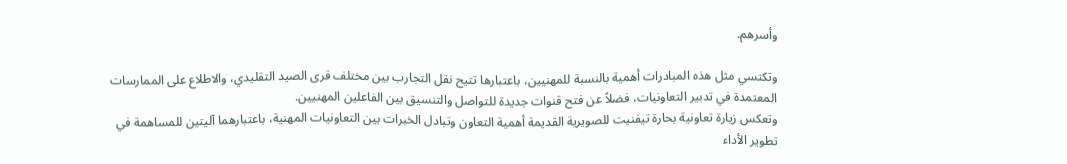وأسرهم.

وتكتسي مثل هذه المبادرات أهمية بالنسبة للمهنيين، باعتبارها تتيح نقل التجارب بين مختلف قرى الصيد التقليدي، والاطلاع على الممارسات المعتمدة في تدبير التعاونيات، فضلاً عن فتح قنوات جديدة للتواصل والتنسيق بين الفاعلين المهنيين.
وتعكس زيارة تعاونية بحارة تيفنيت للصويرية القديمة أهمية التعاون وتبادل الخبرات بين التعاونيات المهنية، باعتبارهما آليتين للمساهمة في تطوير الأداء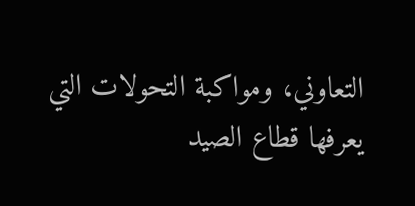التعاوني، ومواكبة التحولات التي يعرفها قطاع الصيد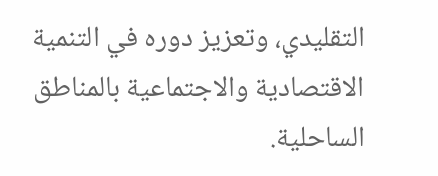التقليدي، وتعزيز دوره في التنمية الاقتصادية والاجتماعية بالمناطق الساحلية.